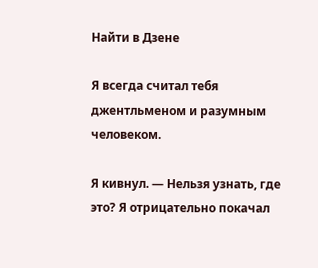Найти в Дзене

Я всегда считал тебя джентльменом и разумным человеком.

Я кивнул. — Нельзя узнать, где это? Я отрицательно покачал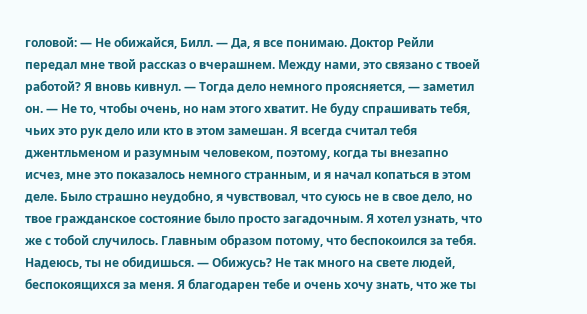головой: — Не обижайся, Билл. — Да, я все понимаю. Доктор Рейли передал мне твой рассказ о вчерашнем. Между нами, это связано с твоей работой? Я вновь кивнул. — Тогда дело немного проясняется, — заметил он. — Не то, чтобы очень, но нам этого хватит. Не буду спрашивать тебя, чьих это рук дело или кто в этом замешан. Я всегда считал тебя джентльменом и разумным человеком, поэтому, когда ты внезапно исчез, мне это показалось немного странным, и я начал копаться в этом деле. Было страшно неудобно, я чувствовал, что суюсь не в свое дело, но твое гражданское состояние было просто загадочным. Я хотел узнать, что же с тобой случилось. Главным образом потому, что беспокоился за тебя. Надеюсь, ты не обидишься. — Обижусь? Не так много на свете людей, беспокоящихся за меня. Я благодарен тебе и очень хочу знать, что же ты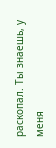раскопал. Ты знаешь, у меня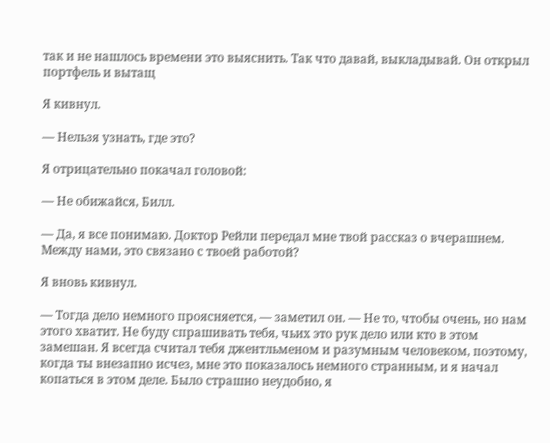так и не нашлось времени это выяснить. Так что давай, выкладывай. Он открыл портфель и вытащ

Я кивнул.

— Нельзя узнать, где это?

Я отрицательно покачал головой:

— Не обижайся, Билл.

— Да, я все понимаю. Доктор Рейли передал мне твой рассказ о вчерашнем. Между нами, это связано с твоей работой?

Я вновь кивнул.

— Тогда дело немного проясняется, — заметил он. — Не то, чтобы очень, но нам этого хватит. Не буду спрашивать тебя, чьих это рук дело или кто в этом замешан. Я всегда считал тебя джентльменом и разумным человеком, поэтому, когда ты внезапно исчез, мне это показалось немного странным, и я начал копаться в этом деле. Было страшно неудобно, я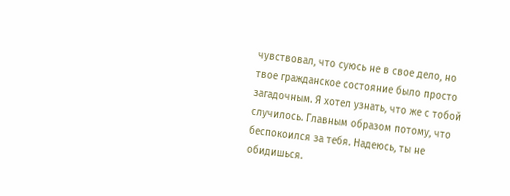чувствовал, что суюсь не в свое дело, но твое гражданское состояние было просто загадочным. Я хотел узнать, что же с тобой случилось. Главным образом потому, что беспокоился за тебя. Надеюсь, ты не обидишься.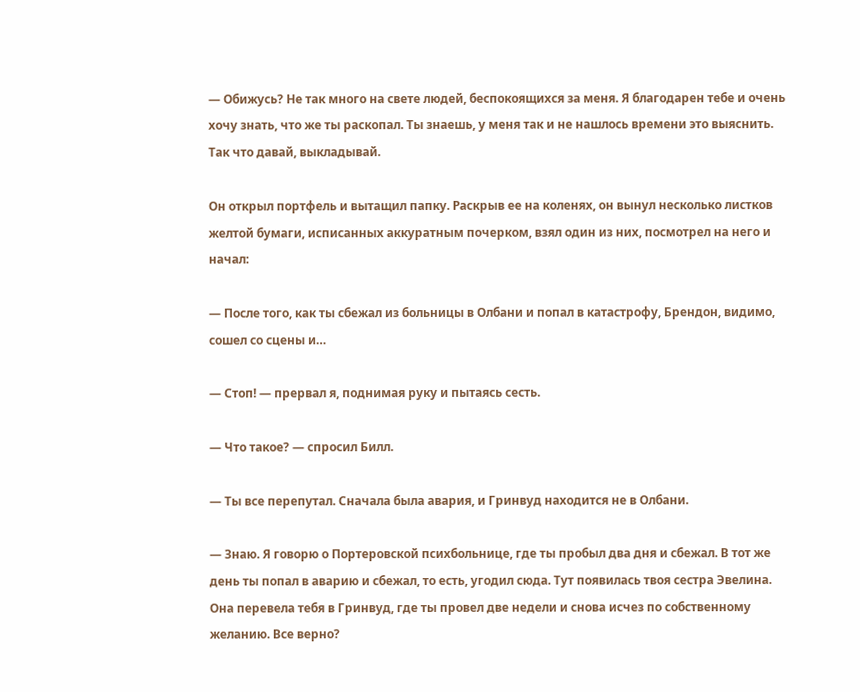— Обижусь? Не так много на свете людей, беспокоящихся за меня. Я благодарен тебе и очень хочу знать, что же ты раскопал. Ты знаешь, у меня так и не нашлось времени это выяснить. Так что давай, выкладывай.

Он открыл портфель и вытащил папку. Раскрыв ее на коленях, он вынул несколько листков желтой бумаги, исписанных аккуратным почерком, взял один из них, посмотрел на него и начал:

— После того, как ты сбежал из больницы в Олбани и попал в катастрофу, Брендон, видимо, сошел со сцены и…

— Стоп! — прервал я, поднимая руку и пытаясь сесть.

— Что такое? — спросил Билл.

— Ты все перепутал. Сначала была авария, и Гринвуд находится не в Олбани.

— Знаю. Я говорю о Портеровской психбольнице, где ты пробыл два дня и сбежал. В тот же день ты попал в аварию и сбежал, то есть, угодил сюда. Тут появилась твоя сестра Эвелина. Она перевела тебя в Гринвуд, где ты провел две недели и снова исчез по собственному желанию. Все верно?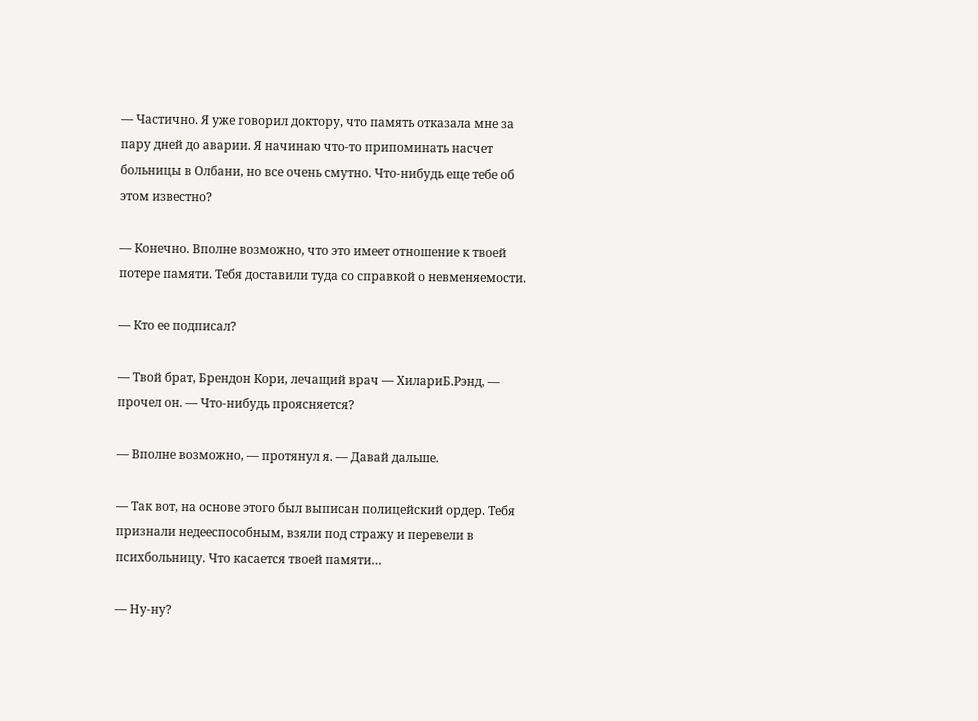— Частично. Я уже говорил доктору, что память отказала мне за пару дней до аварии. Я начинаю что-то припоминать насчет больницы в Олбани, но все очень смутно. Что-нибудь еще тебе об этом известно?

— Конечно. Вполне возможно, что это имеет отношение к твоей потере памяти. Тебя доставили туда со справкой о невменяемости.

— Кто ее подписал?

— Твой брат, Брендон Кори, лечащий врач — ХилариБ.Рэнд, — прочел он. — Что-нибудь проясняется?

— Вполне возможно, — протянул я. — Давай дальше.

— Так вот, на основе этого был выписан полицейский ордер. Тебя признали недееспособным, взяли под стражу и перевели в психбольницу. Что касается твоей памяти…

— Ну-ну?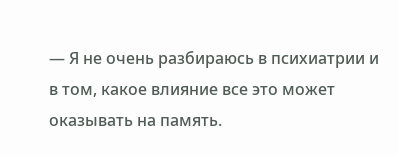— Я не очень разбираюсь в психиатрии и в том, какое влияние все это может оказывать на память.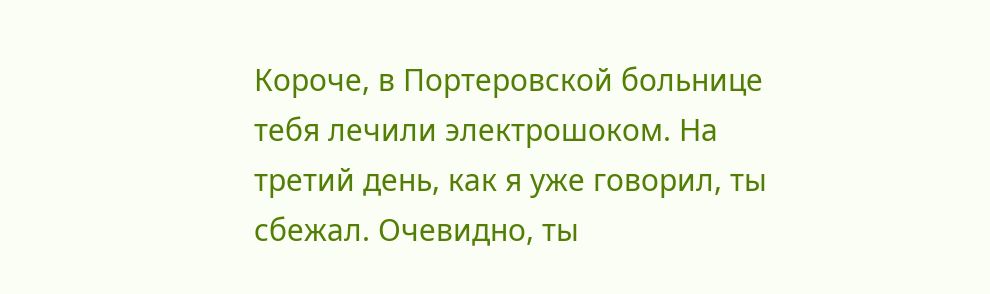Короче, в Портеровской больнице тебя лечили электрошоком. На третий день, как я уже говорил, ты сбежал. Очевидно, ты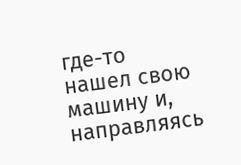где-то нашел свою машину и, направляясь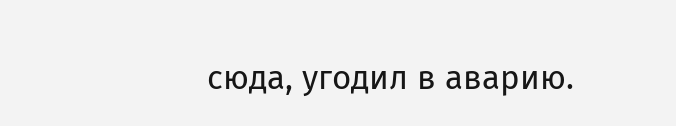сюда, угодил в аварию.